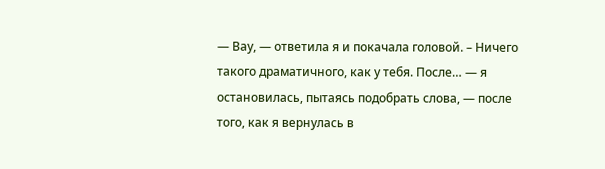— Вау, — ответила я и покачала головой. – Ничего такого драматичного, как у тебя. После… — я остановилась, пытаясь подобрать слова, — после того, как я вернулась в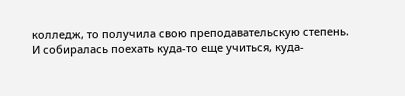колледж, то получила свою преподавательскую степень. И собиралась поехать куда-то еще учиться, куда-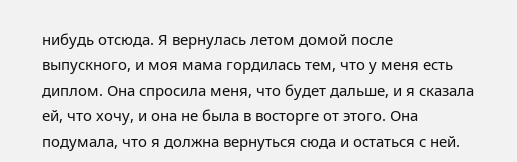нибудь отсюда. Я вернулась летом домой после выпускного, и моя мама гордилась тем, что у меня есть диплом. Она спросила меня, что будет дальше, и я сказала ей, что хочу, и она не была в восторге от этого. Она подумала, что я должна вернуться сюда и остаться с ней.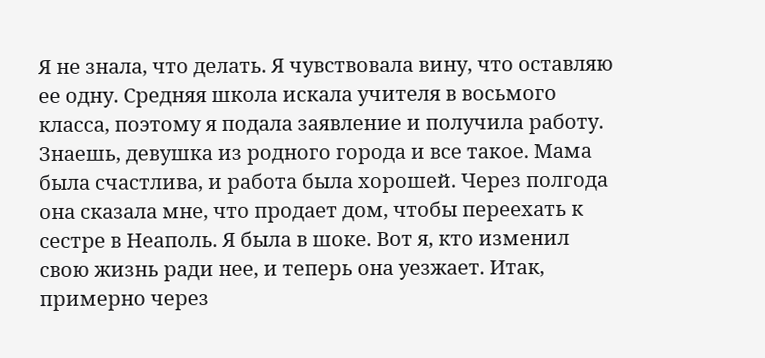Я не знала, что делать. Я чувствовала вину, что оставляю ее одну. Средняя школа искала учителя в восьмого класса, поэтому я подала заявление и получила работу. Знаешь, девушка из родного города и все такое. Мама была счастлива, и работа была хорошей. Через полгода она сказала мне, что продает дом, чтобы переехать к сестре в Неаполь. Я была в шоке. Вот я, кто изменил свою жизнь ради нее, и теперь она уезжает. Итак, примерно через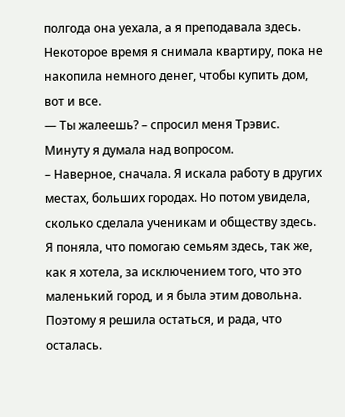полгода она уехала, а я преподавала здесь. Некоторое время я снимала квартиру, пока не накопила немного денег, чтобы купить дом, вот и все.
— Ты жалеешь? – спросил меня Трэвис.
Минуту я думала над вопросом.
– Наверное, сначала. Я искала работу в других местах, больших городах. Но потом увидела, сколько сделала ученикам и обществу здесь. Я поняла, что помогаю семьям здесь, так же, как я хотела, за исключением того, что это маленький город, и я была этим довольна. Поэтому я решила остаться, и рада, что осталась.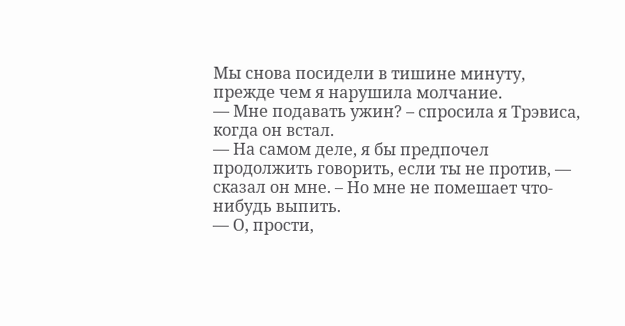Мы снова посидели в тишине минуту, прежде чем я нарушила молчание.
— Мне подавать ужин? – спросила я Трэвиса, когда он встал.
— На самом деле, я бы предпочел продолжить говорить, если ты не против, — сказал он мне. – Но мне не помешает что-нибудь выпить.
— О, прости,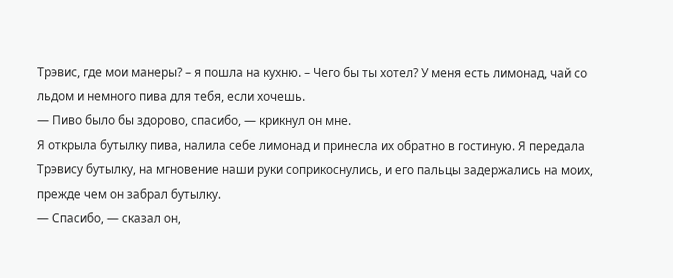Трэвис, где мои манеры? – я пошла на кухню. – Чего бы ты хотел? У меня есть лимонад, чай со льдом и немного пива для тебя, если хочешь.
— Пиво было бы здорово, спасибо, — крикнул он мне.
Я открыла бутылку пива, налила себе лимонад и принесла их обратно в гостиную. Я передала Трэвису бутылку, на мгновение наши руки соприкоснулись, и его пальцы задержались на моих, прежде чем он забрал бутылку.
— Спасибо, — сказал он,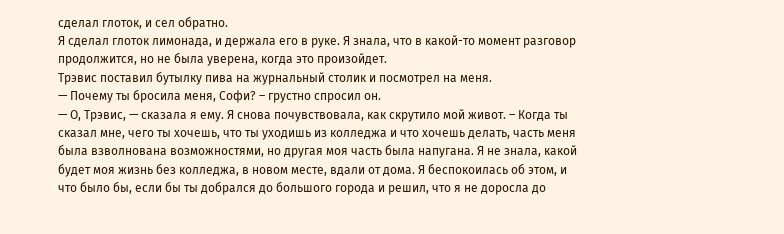сделал глоток, и сел обратно.
Я сделал глоток лимонада, и держала его в руке. Я знала, что в какой-то момент разговор продолжится, но не была уверена, когда это произойдет.
Трэвис поставил бутылку пива на журнальный столик и посмотрел на меня.
— Почему ты бросила меня, Софи? – грустно спросил он.
— О, Трэвис, — сказала я ему. Я снова почувствовала, как скрутило мой живот. – Когда ты сказал мне, чего ты хочешь, что ты уходишь из колледжа и что хочешь делать, часть меня была взволнована возможностями, но другая моя часть была напугана. Я не знала, какой будет моя жизнь без колледжа, в новом месте, вдали от дома. Я беспокоилась об этом, и что было бы, если бы ты добрался до большого города и решил, что я не доросла до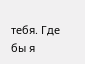тебя. Где бы я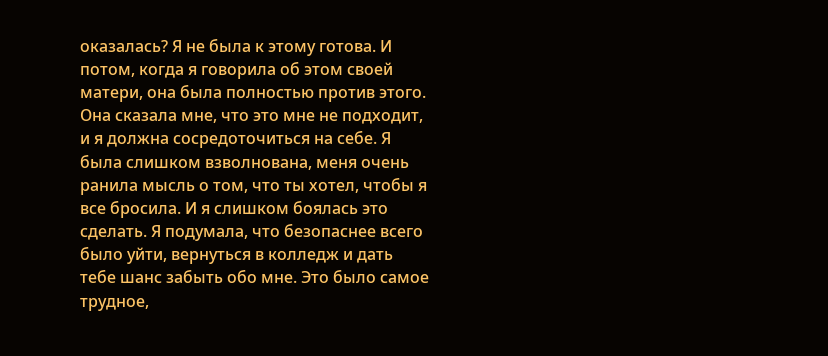оказалась? Я не была к этому готова. И потом, когда я говорила об этом своей матери, она была полностью против этого. Она сказала мне, что это мне не подходит, и я должна сосредоточиться на себе. Я была слишком взволнована, меня очень ранила мысль о том, что ты хотел, чтобы я все бросила. И я слишком боялась это сделать. Я подумала, что безопаснее всего было уйти, вернуться в колледж и дать тебе шанс забыть обо мне. Это было самое трудное,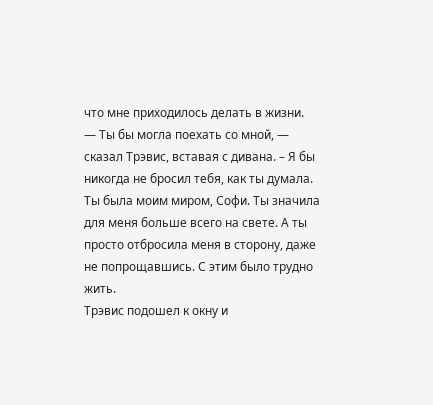что мне приходилось делать в жизни.
— Ты бы могла поехать со мной, — сказал Трэвис, вставая с дивана. – Я бы никогда не бросил тебя, как ты думала. Ты была моим миром, Софи. Ты значила для меня больше всего на свете. А ты просто отбросила меня в сторону, даже не попрощавшись. С этим было трудно жить.
Трэвис подошел к окну и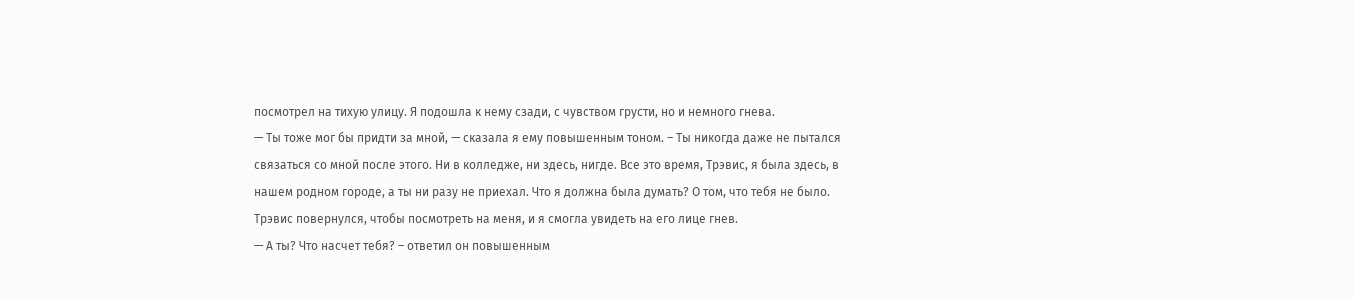посмотрел на тихую улицу. Я подошла к нему сзади, с чувством грусти, но и немного гнева.
— Ты тоже мог бы придти за мной, — сказала я ему повышенным тоном. – Ты никогда даже не пытался связаться со мной после этого. Ни в колледже, ни здесь, нигде. Все это время, Трэвис, я была здесь, в нашем родном городе, а ты ни разу не приехал. Что я должна была думать? О том, что тебя не было.
Трэвис повернулся, чтобы посмотреть на меня, и я смогла увидеть на его лице гнев.
— А ты? Что насчет тебя? – ответил он повышенным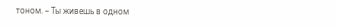тоном. – Ты живешь в одном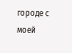городе с моей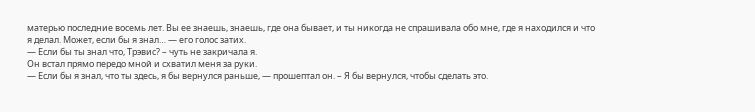матерью последние восемь лет. Вы ее знаешь, знаешь, где она бывает, и ты никогда не спрашивала обо мне, где я находился и что я делал. Может, если бы я знал… — его голос затих.
— Если бы ты знал что, Трэвис? – чуть не закричала я.
Он встал прямо передо мной и схватил меня за руки.
— Если бы я знал, что ты здесь, я бы вернулся раньше, — прошептал он. – Я бы вернулся, чтобы сделать это.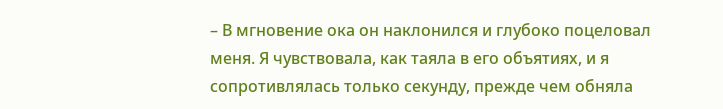– В мгновение ока он наклонился и глубоко поцеловал меня. Я чувствовала, как таяла в его объятиях, и я сопротивлялась только секунду, прежде чем обняла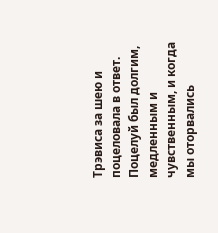Трэвиса за шею и поцеловала в ответ.
Поцелуй был долгим, медленным и чувственным, и когда мы оторвались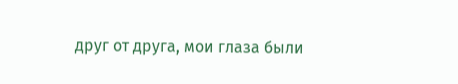друг от друга, мои глаза были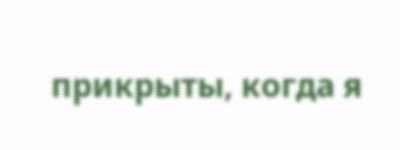прикрыты, когда я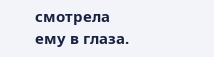смотрела ему в глаза.